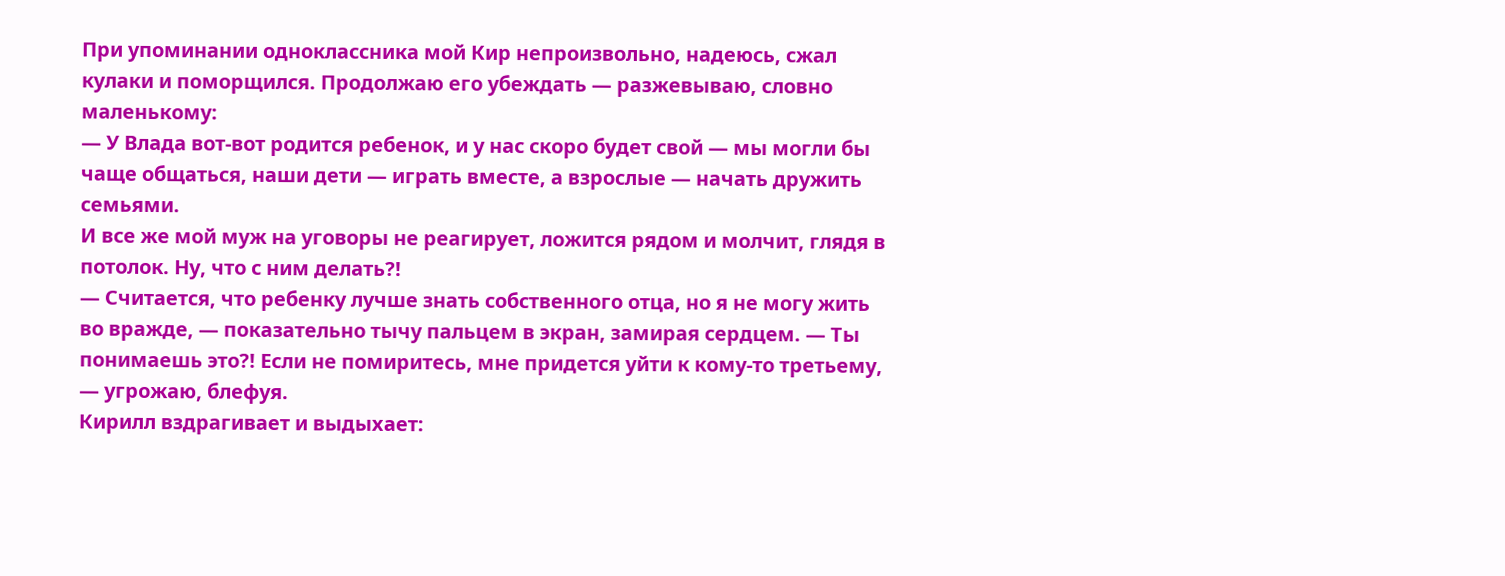При упоминании одноклассника мой Кир непроизвольно, надеюсь, сжал кулаки и поморщился. Продолжаю его убеждать — разжевываю, словно маленькому:
— У Влада вот-вот родится ребенок, и у нас скоро будет свой — мы могли бы чаще общаться, наши дети — играть вместе, а взрослые — начать дружить семьями.
И все же мой муж на уговоры не реагирует, ложится рядом и молчит, глядя в потолок. Ну, что с ним делать?!
— Считается, что ребенку лучше знать собственного отца, но я не могу жить во вражде, — показательно тычу пальцем в экран, замирая сердцем. — Ты понимаешь это?! Если не помиритесь, мне придется уйти к кому-то третьему, — угрожаю, блефуя.
Кирилл вздрагивает и выдыхает: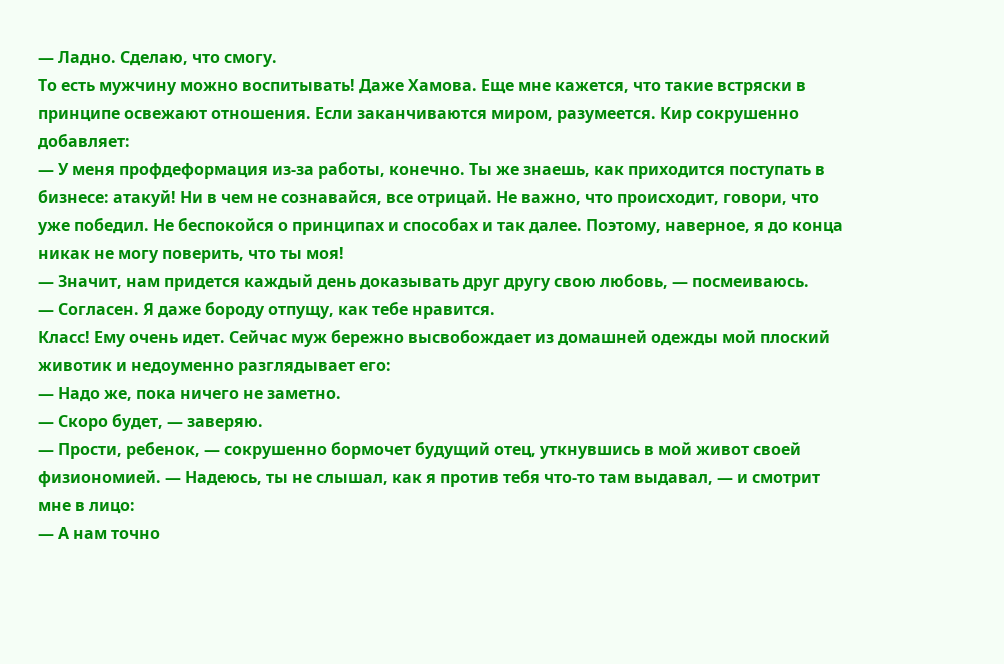— Ладно. Сделаю, что смогу.
То есть мужчину можно воспитывать! Даже Хамова. Еще мне кажется, что такие встряски в принципе освежают отношения. Если заканчиваются миром, разумеется. Кир сокрушенно добавляет:
— У меня профдеформация из-за работы, конечно. Ты же знаешь, как приходится поступать в бизнесе: атакуй! Ни в чем не сознавайся, все отрицай. Не важно, что происходит, говори, что уже победил. Не беспокойся о принципах и способах и так далее. Поэтому, наверное, я до конца никак не могу поверить, что ты моя!
— Значит, нам придется каждый день доказывать друг другу свою любовь, — посмеиваюсь.
— Согласен. Я даже бороду отпущу, как тебе нравится.
Класс! Ему очень идет. Сейчас муж бережно высвобождает из домашней одежды мой плоский животик и недоуменно разглядывает его:
— Надо же, пока ничего не заметно.
— Скоро будет, — заверяю.
— Прости, ребенок, — сокрушенно бормочет будущий отец, уткнувшись в мой живот своей физиономией. — Надеюсь, ты не слышал, как я против тебя что-то там выдавал, — и смотрит мне в лицо:
— А нам точно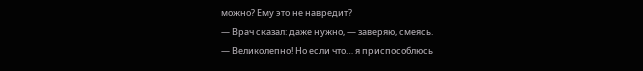можно? Ему это не навредит?
— Врач сказал: даже нужно, — заверяю, смеясь.
— Великолепно! Но если что… я приспособлюсь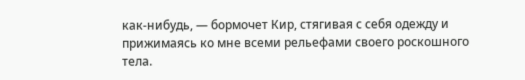как-нибудь, — бормочет Кир, стягивая с себя одежду и прижимаясь ко мне всеми рельефами своего роскошного тела.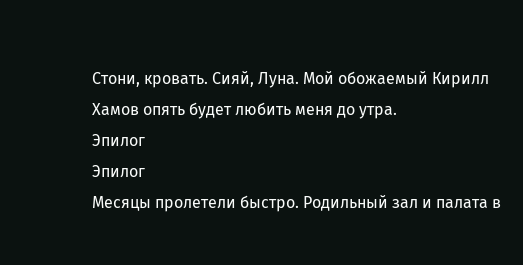Стони, кровать. Сияй, Луна. Мой обожаемый Кирилл Хамов опять будет любить меня до утра.
Эпилог
Эпилог
Месяцы пролетели быстро. Родильный зал и палата в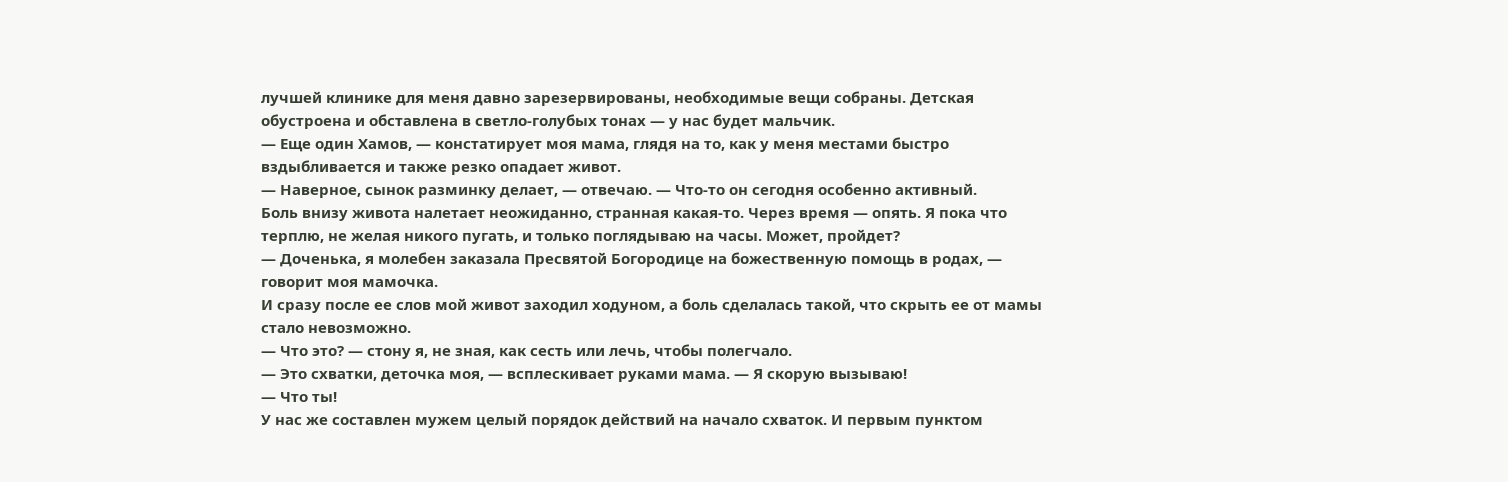лучшей клинике для меня давно зарезервированы, необходимые вещи собраны. Детская обустроена и обставлена в светло-голубых тонах — у нас будет мальчик.
— Еще один Хамов, — констатирует моя мама, глядя на то, как у меня местами быстро вздыбливается и также резко опадает живот.
— Наверное, сынок разминку делает, — отвечаю. — Что-то он сегодня особенно активный.
Боль внизу живота налетает неожиданно, странная какая-то. Через время — опять. Я пока что терплю, не желая никого пугать, и только поглядываю на часы. Может, пройдет?
— Доченька, я молебен заказала Пресвятой Богородице на божественную помощь в родах, — говорит моя мамочка.
И сразу после ее слов мой живот заходил ходуном, а боль сделалась такой, что скрыть ее от мамы стало невозможно.
— Что это? — стону я, не зная, как сесть или лечь, чтобы полегчало.
— Это схватки, деточка моя, — всплескивает руками мама. — Я скорую вызываю!
— Что ты!
У нас же составлен мужем целый порядок действий на начало схваток. И первым пунктом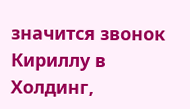значится звонок Кириллу в Холдинг,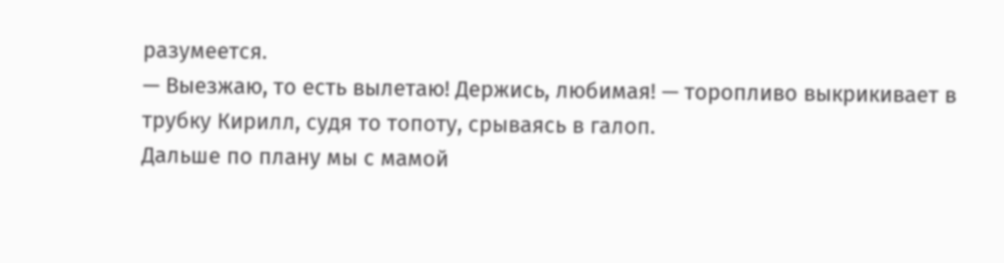разумеется.
— Выезжаю, то есть вылетаю! Держись, любимая! — торопливо выкрикивает в трубку Кирилл, судя то топоту, срываясь в галоп.
Дальше по плану мы с мамой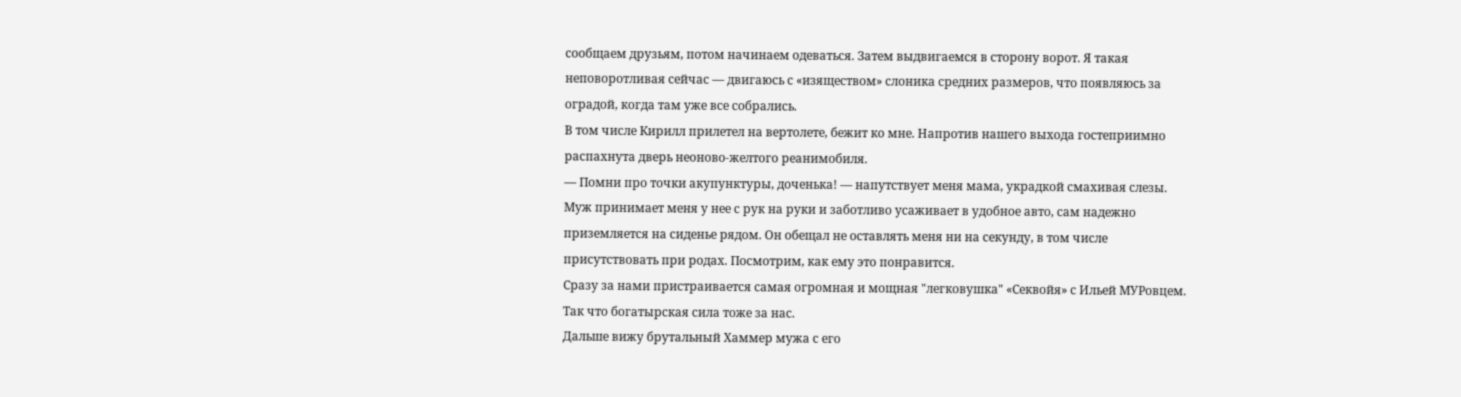сообщаем друзьям, потом начинаем одеваться. Затем выдвигаемся в сторону ворот. Я такая неповоротливая сейчас — двигаюсь с «изяществом» слоника средних размеров, что появляюсь за оградой, когда там уже все собрались.
В том числе Кирилл прилетел на вертолете, бежит ко мне. Напротив нашего выхода гостеприимно распахнута дверь неоново-желтого реанимобиля.
— Помни про точки акупунктуры, доченька! — напутствует меня мама, украдкой смахивая слезы.
Муж принимает меня у нее с рук на руки и заботливо усаживает в удобное авто, сам надежно приземляется на сиденье рядом. Он обещал не оставлять меня ни на секунду, в том числе присутствовать при родах. Посмотрим, как ему это понравится.
Сразу за нами пристраивается самая огромная и мощная "легковушка" «Секвойя» с Ильей МУРовцем. Так что богатырская сила тоже за нас.
Дальше вижу брутальный Хаммер мужа с его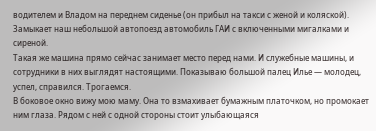водителем и Владом на переднем сиденье (он прибыл на такси с женой и коляской). Замыкает наш небольшой автопоезд автомобиль ГАИ с включенными мигалками и сиреной.
Такая же машина прямо сейчас занимает место перед нами. И служебные машины, и сотрудники в них выглядят настоящими. Показываю большой палец Илье — молодец, успел, справился. Трогаемся.
В боковое окно вижу мою маму. Она то взмахивает бумажным платочком, но промокает ним глаза. Рядом с ней с одной стороны стоит улыбающаяся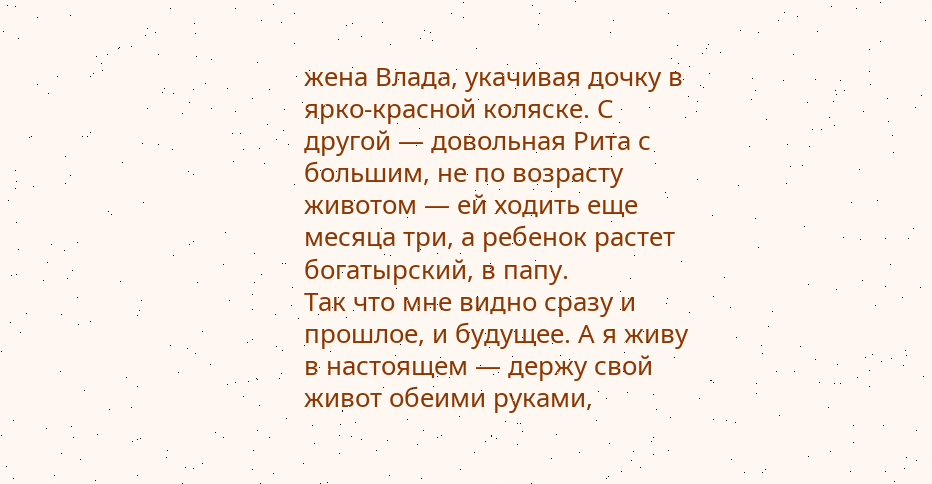жена Влада, укачивая дочку в ярко-красной коляске. С другой — довольная Рита с большим, не по возрасту животом — ей ходить еще месяца три, а ребенок растет богатырский, в папу.
Так что мне видно сразу и прошлое, и будущее. А я живу в настоящем — держу свой живот обеими руками,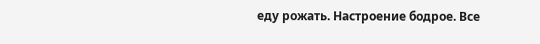еду рожать. Настроение бодрое. Все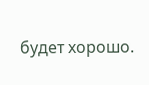будет хорошо.